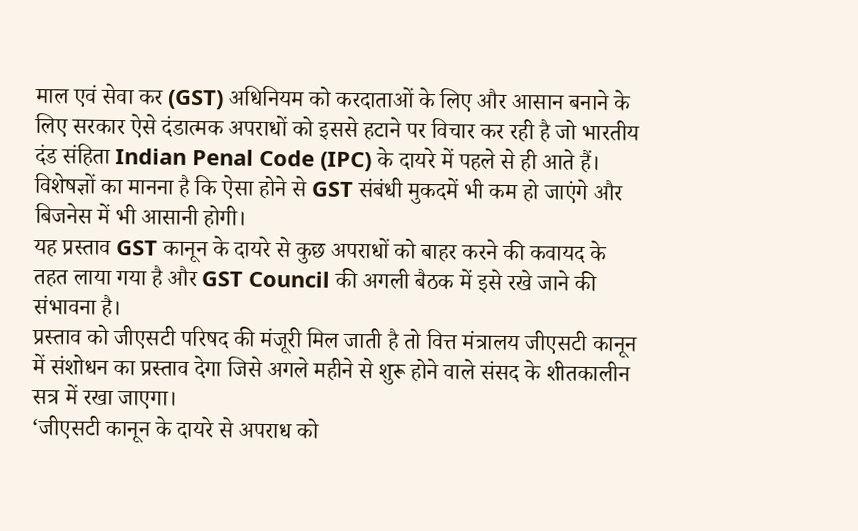माल एवं सेवा कर (GST) अधिनियम को करदाताओं के लिए और आसान बनाने के लिए सरकार ऐसे दंडात्मक अपराधों को इससे हटाने पर विचार कर रही है जो भारतीय दंड संहिता Indian Penal Code (IPC) के दायरे में पहले से ही आते हैं। विशेषज्ञों का मानना है कि ऐसा होने से GST संबंधी मुकदमें भी कम हो जाएंगे और बिजनेस में भी आसानी होगी।
यह प्रस्ताव GST कानून के दायरे से कुछ अपराधों को बाहर करने की कवायद के तहत लाया गया है और GST Council की अगली बैठक में इसे रखे जाने की संभावना है।
प्रस्ताव को जीएसटी परिषद की मंजूरी मिल जाती है तो वित्त मंत्रालय जीएसटी कानून में संशोधन का प्रस्ताव देगा जिसे अगले महीने से शुरू होने वाले संसद के शीतकालीन सत्र में रखा जाएगा।
‘जीएसटी कानून के दायरे से अपराध को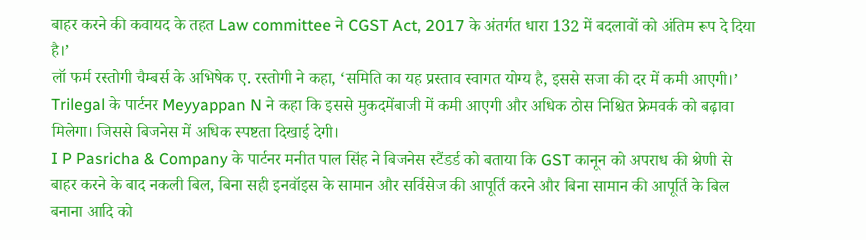बाहर करने की कवायद के तहत Law committee ने CGST Act, 2017 के अंतर्गत धारा 132 में बदलावों को अंतिम रूप दे दिया है।’
लॉ फर्म रस्तोगी चैम्बर्स के अभिषेक ए. रस्तोगी ने कहा, ‘समिति का यह प्रस्ताव स्वागत योग्य है, इससे सजा की दर में कमी आएगी।’
Trilegal के पार्टनर Meyyappan N ने कहा कि इससे मुकदमेंबाजी में कमी आएगी और अधिक ठोस निश्चित फ्रेमवर्क को बढ़ावा मिलेगा। जिससे बिजनेस में अधिक स्पष्टता दिखाई देगी।
I P Pasricha & Company के पार्टनर मनीत पाल सिंह ने बिजनेस स्टैंडर्ड को बताया कि GST कानून को अपराध की श्रेणी से बाहर करने के बाद नकली बिल, बिना सही इनवॉइस के सामान और सर्विसेज की आपूर्ति करने और बिना सामान की आपूर्ति के बिल बनाना आदि को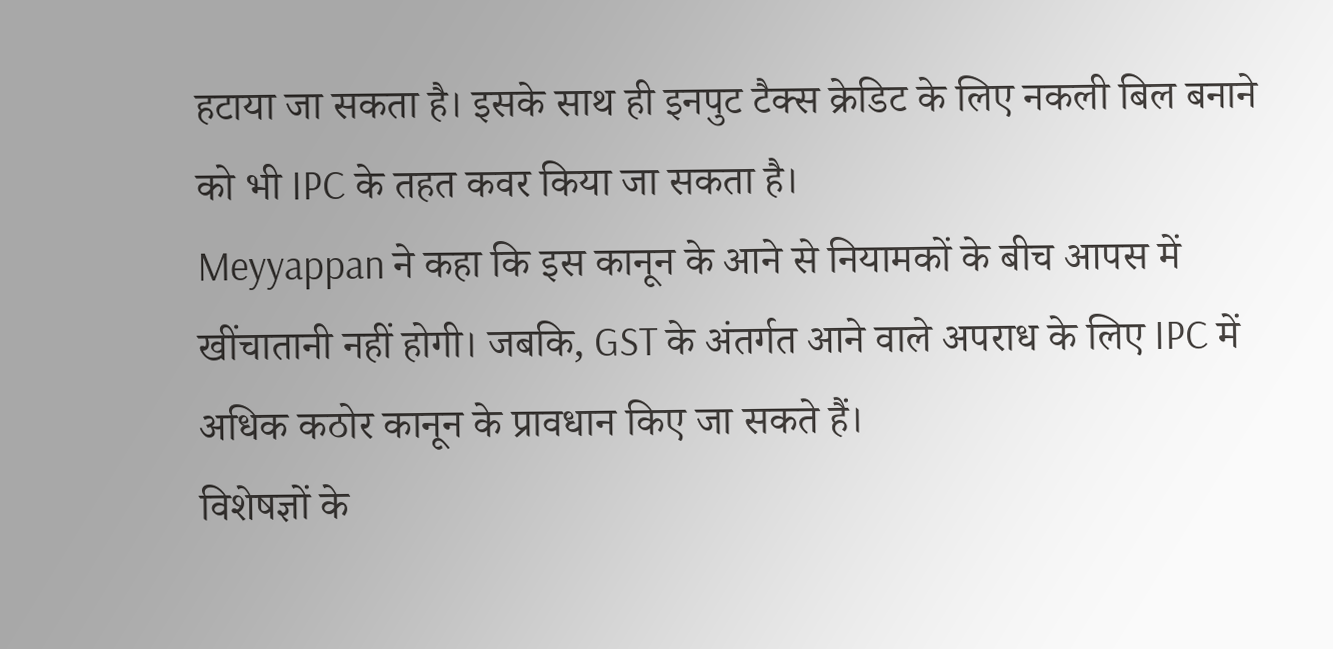हटाया जा सकता है। इसके साथ ही इनपुट टैक्स क्रेडिट के लिए नकली बिल बनाने को भी IPC के तहत कवर किया जा सकता है।
Meyyappan ने कहा कि इस कानून के आने से नियामकों के बीच आपस में खींचातानी नहीं होगी। जबकि, GST के अंतर्गत आने वाले अपराध के लिए IPC में अधिक कठोर कानून के प्रावधान किए जा सकते हैं।
विशेषज्ञों के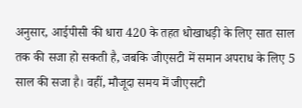अनुसार, आईपीसी की धारा 420 के तहत धोखाधड़ी के लिए सात साल तक की सजा हो सकती है, जबकि जीएसटी में समान अपराध के लिए 5 साल की सजा है। वहीं, मौजूदा समय में जीएसटी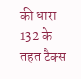की धारा 132 के तहत टैक्स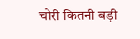चोरी कितनी बड़ी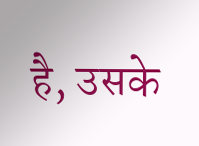है, उसके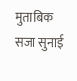मुताबिक सजा सुनाई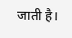जाती है।